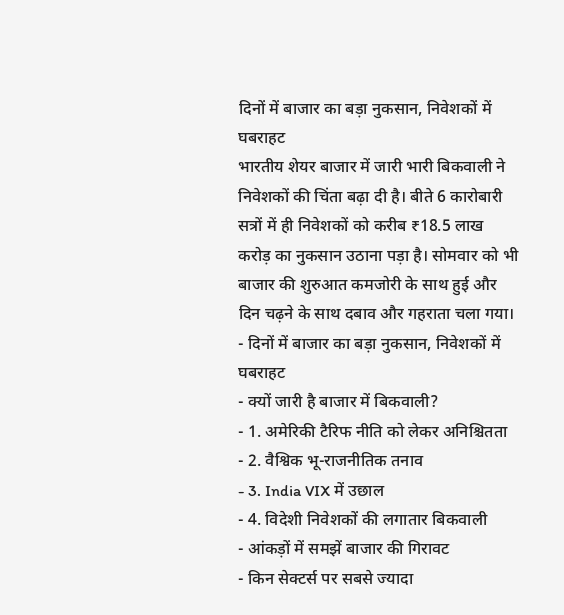दिनों में बाजार का बड़ा नुकसान, निवेशकों में घबराहट
भारतीय शेयर बाजार में जारी भारी बिकवाली ने निवेशकों की चिंता बढ़ा दी है। बीते 6 कारोबारी सत्रों में ही निवेशकों को करीब ₹18.5 लाख करोड़ का नुकसान उठाना पड़ा है। सोमवार को भी बाजार की शुरुआत कमजोरी के साथ हुई और दिन चढ़ने के साथ दबाव और गहराता चला गया।
- दिनों में बाजार का बड़ा नुकसान, निवेशकों में घबराहट
- क्यों जारी है बाजार में बिकवाली?
- 1. अमेरिकी टैरिफ नीति को लेकर अनिश्चितता
- 2. वैश्विक भू-राजनीतिक तनाव
- 3. India VIX में उछाल
- 4. विदेशी निवेशकों की लगातार बिकवाली
- आंकड़ों में समझें बाजार की गिरावट
- किन सेक्टर्स पर सबसे ज्यादा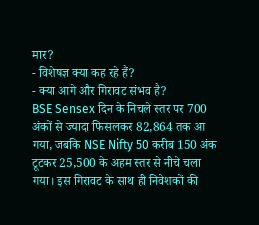मार?
- विशेषज्ञ क्या कह रहे हैं?
- क्या आगे और गिरावट संभव है?
BSE Sensex दिन के निचले स्तर पर 700 अंकों से ज्यादा फिसलकर 82,864 तक आ गया, जबकि NSE Nifty 50 करीब 150 अंक टूटकर 25,500 के अहम स्तर से नीचे चला गया। इस गिरावट के साथ ही निवेशकों की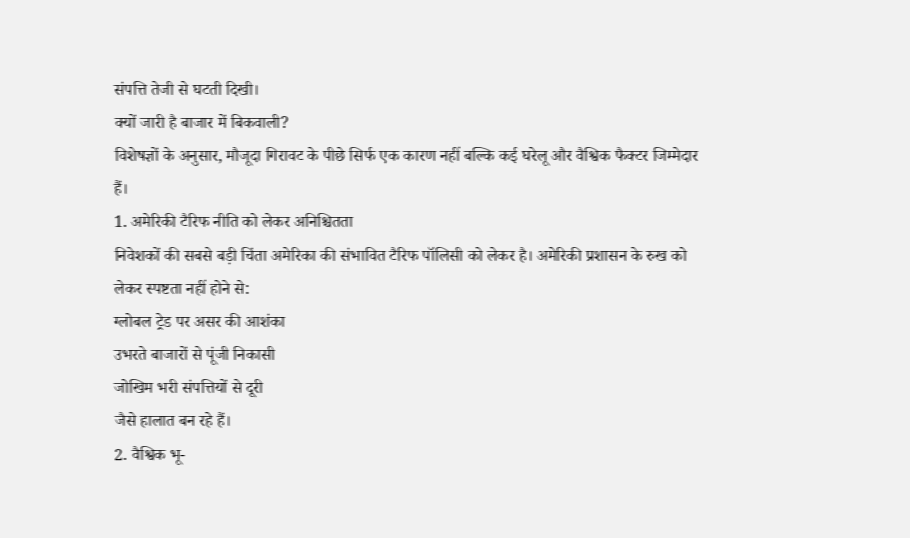संपत्ति तेजी से घटती दिखी।
क्यों जारी है बाजार में बिकवाली?
विशेषज्ञों के अनुसार, मौजूदा गिरावट के पीछे सिर्फ एक कारण नहीं बल्कि कई घरेलू और वैश्विक फैक्टर जिम्मेदार हैं।
1. अमेरिकी टैरिफ नीति को लेकर अनिश्चितता
निवेशकों की सबसे बड़ी चिंता अमेरिका की संभावित टैरिफ पॉलिसी को लेकर है। अमेरिकी प्रशासन के रुख को लेकर स्पष्टता नहीं होने से:
ग्लोबल ट्रेड पर असर की आशंका
उभरते बाजारों से पूंजी निकासी
जोखिम भरी संपत्तियों से दूरी
जैसे हालात बन रहे हैं।
2. वैश्विक भू-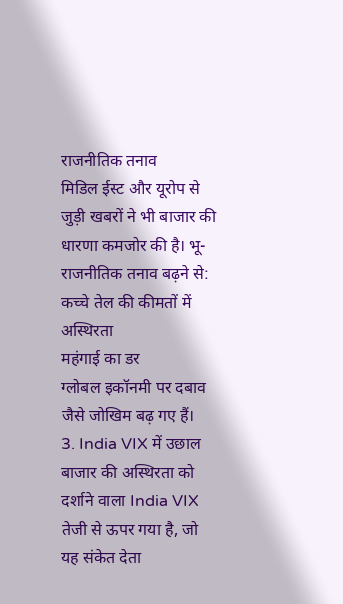राजनीतिक तनाव
मिडिल ईस्ट और यूरोप से जुड़ी खबरों ने भी बाजार की धारणा कमजोर की है। भू-राजनीतिक तनाव बढ़ने से:
कच्चे तेल की कीमतों में अस्थिरता
महंगाई का डर
ग्लोबल इकॉनमी पर दबाव
जैसे जोखिम बढ़ गए हैं।
3. India VIX में उछाल
बाजार की अस्थिरता को दर्शाने वाला India VIX तेजी से ऊपर गया है, जो यह संकेत देता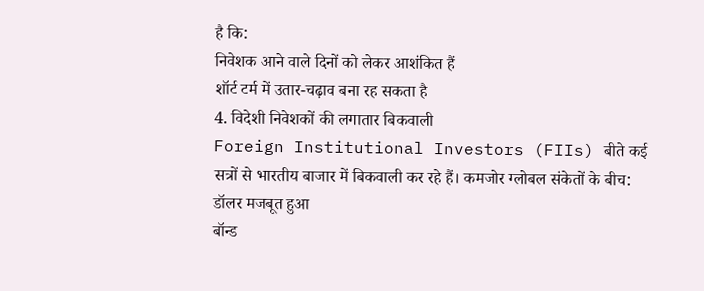है कि:
निवेशक आने वाले दिनों को लेकर आशंकित हैं
शॉर्ट टर्म में उतार-चढ़ाव बना रह सकता है
4. विदेशी निवेशकों की लगातार बिकवाली
Foreign Institutional Investors (FIIs) बीते कई सत्रों से भारतीय बाजार में बिकवाली कर रहे हैं। कमजोर ग्लोबल संकेतों के बीच:
डॉलर मजबूत हुआ
बॉन्ड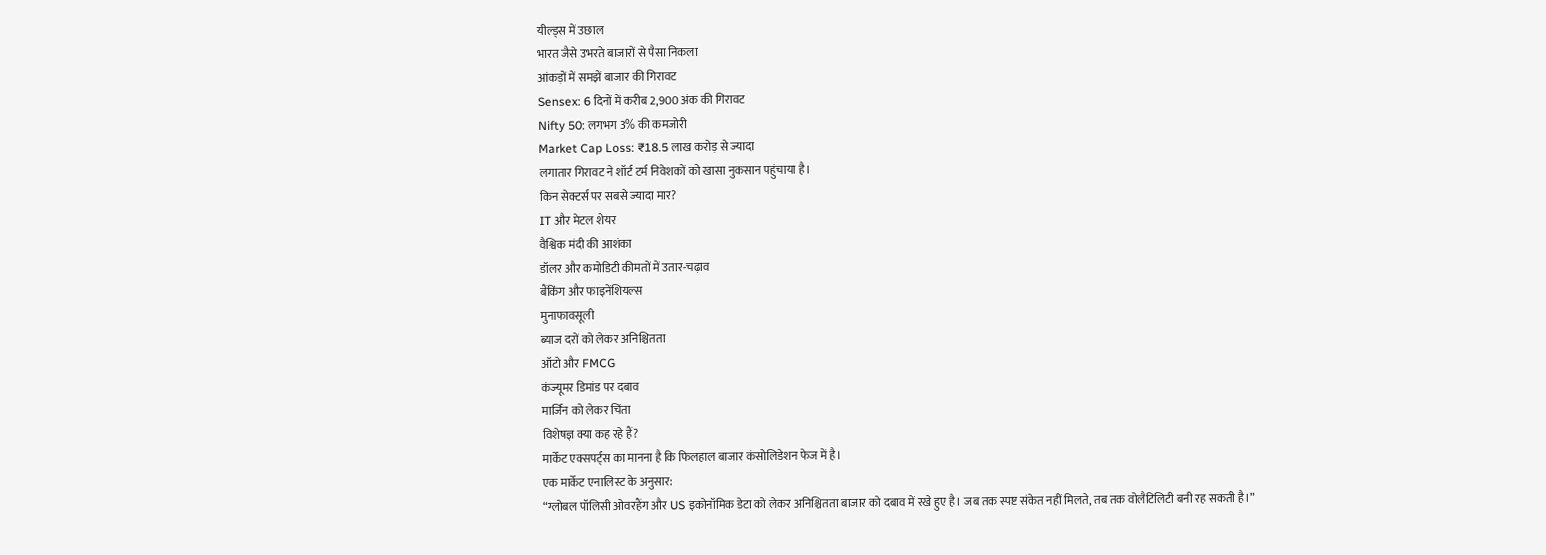यील्ड्स में उछाल
भारत जैसे उभरते बाजारों से पैसा निकला
आंकड़ों में समझें बाजार की गिरावट
Sensex: 6 दिनों में करीब 2,900 अंक की गिरावट
Nifty 50: लगभग 3% की कमजोरी
Market Cap Loss: ₹18.5 लाख करोड़ से ज्यादा
लगातार गिरावट ने शॉर्ट टर्म निवेशकों को खासा नुकसान पहुंचाया है।
किन सेक्टर्स पर सबसे ज्यादा मार?
IT और मेटल शेयर
वैश्विक मंदी की आशंका
डॉलर और कमोडिटी कीमतों में उतार-चढ़ाव
बैंकिंग और फाइनेंशियल्स
मुनाफावसूली
ब्याज दरों को लेकर अनिश्चितता
ऑटो और FMCG
कंज्यूमर डिमांड पर दबाव
मार्जिन को लेकर चिंता
विशेषज्ञ क्या कह रहे हैं?
मार्केट एक्सपर्ट्स का मानना है कि फिलहाल बाजार कंसोलिडेशन फेज में है।
एक मार्केट एनालिस्ट के अनुसार:
“ग्लोबल पॉलिसी ओवरहैंग और US इकोनॉमिक डेटा को लेकर अनिश्चितता बाजार को दबाव में रखे हुए है। जब तक स्पष्ट संकेत नहीं मिलते, तब तक वोलैटिलिटी बनी रह सकती है।”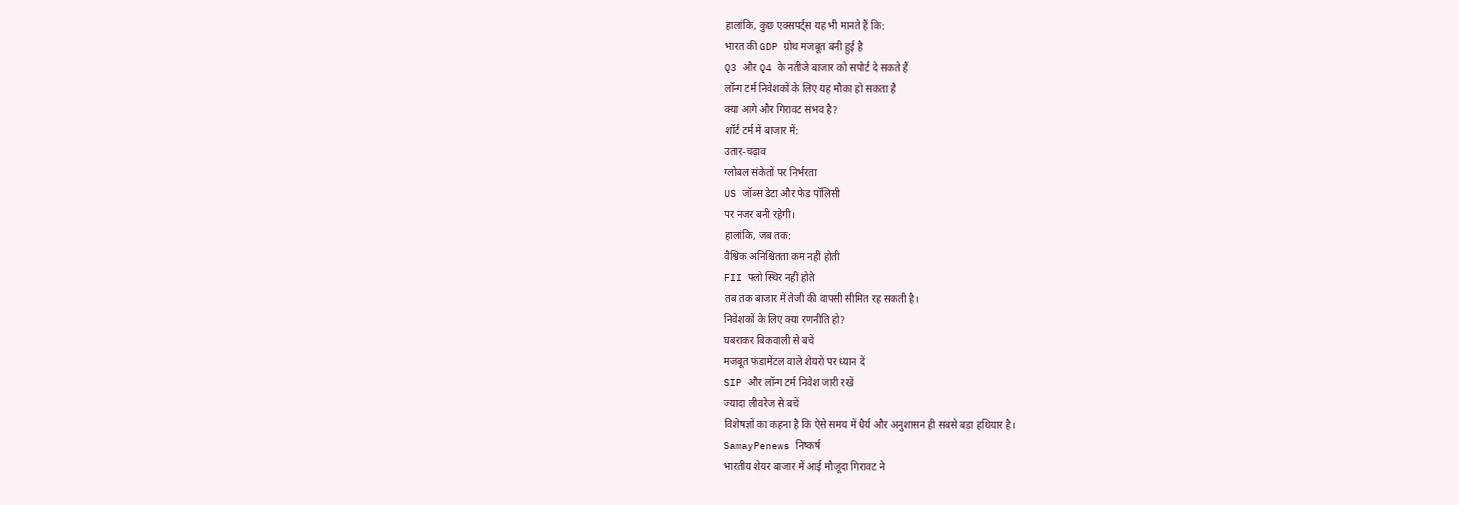हालांकि, कुछ एक्सपर्ट्स यह भी मानते हैं कि:
भारत की GDP ग्रोथ मजबूत बनी हुई है
Q3 और Q4 के नतीजे बाजार को सपोर्ट दे सकते हैं
लॉन्ग टर्म निवेशकों के लिए यह मौका हो सकता है
क्या आगे और गिरावट संभव है?
शॉर्ट टर्म में बाजार में:
उतार-चढ़ाव
ग्लोबल संकेतों पर निर्भरता
US जॉब्स डेटा और फेड पॉलिसी
पर नजर बनी रहेगी।
हालांकि, जब तक:
वैश्विक अनिश्चितता कम नहीं होती
FII फ्लो स्थिर नहीं होते
तब तक बाजार में तेजी की वापसी सीमित रह सकती है।
निवेशकों के लिए क्या रणनीति हो?
घबराकर बिकवाली से बचें
मजबूत फंडामेंटल वाले शेयरों पर ध्यान दें
SIP और लॉन्ग टर्म निवेश जारी रखें
ज्यादा लीवरेज से बचें
विशेषज्ञों का कहना है कि ऐसे समय में धैर्य और अनुशासन ही सबसे बड़ा हथियार है।
SamayPenews निष्कर्ष
भारतीय शेयर बाजार में आई मौजूदा गिरावट ने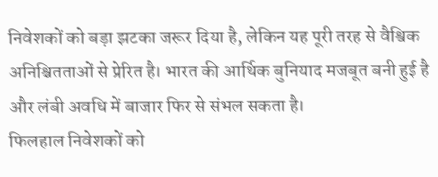निवेशकों को बड़ा झटका जरूर दिया है, लेकिन यह पूरी तरह से वैश्विक अनिश्चितताओं से प्रेरित है। भारत की आर्थिक बुनियाद मजबूत बनी हुई है और लंबी अवधि में बाजार फिर से संभल सकता है।
फिलहाल निवेशकों को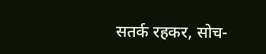सतर्क रहकर, सोच-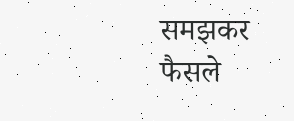समझकर फैसले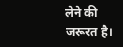लेने की जरूरत है।